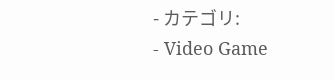- カテゴリ:
- Video Game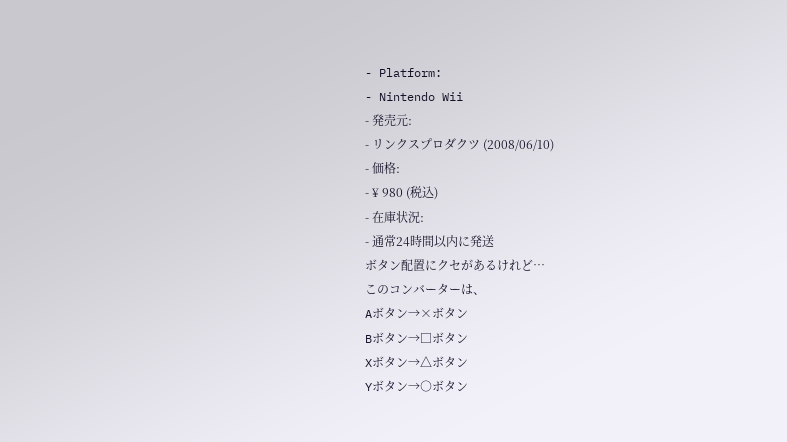- Platform:
- Nintendo Wii
- 発売元:
- リンクスプロダクツ (2008/06/10)
- 価格:
- ¥ 980 (税込)
- 在庫状況:
- 通常24時間以内に発送
ボタン配置にクセがあるけれど…
このコンバーターは、
Aボタン→×ボタン
Bボタン→□ボタン
Xボタン→△ボタン
Yボタン→○ボタン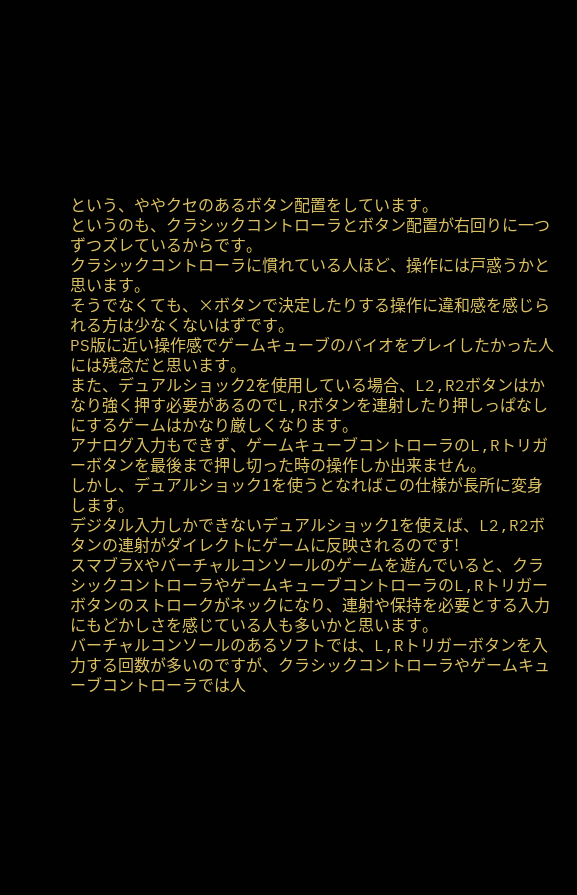という、ややクセのあるボタン配置をしています。
というのも、クラシックコントローラとボタン配置が右回りに一つずつズレているからです。
クラシックコントローラに慣れている人ほど、操作には戸惑うかと思います。
そうでなくても、×ボタンで決定したりする操作に違和感を感じられる方は少なくないはずです。
PS版に近い操作感でゲームキューブのバイオをプレイしたかった人には残念だと思います。
また、デュアルショック2を使用している場合、L2,R2ボタンはかなり強く押す必要があるのでL,Rボタンを連射したり押しっぱなしにするゲームはかなり厳しくなります。
アナログ入力もできず、ゲームキューブコントローラのL,Rトリガーボタンを最後まで押し切った時の操作しか出来ません。
しかし、デュアルショック1を使うとなればこの仕様が長所に変身します。
デジタル入力しかできないデュアルショック1を使えば、L2,R2ボタンの連射がダイレクトにゲームに反映されるのです!
スマブラXやバーチャルコンソールのゲームを遊んでいると、クラシックコントローラやゲームキューブコントローラのL,Rトリガーボタンのストロークがネックになり、連射や保持を必要とする入力にもどかしさを感じている人も多いかと思います。
バーチャルコンソールのあるソフトでは、L,Rトリガーボタンを入力する回数が多いのですが、クラシックコントローラやゲームキューブコントローラでは人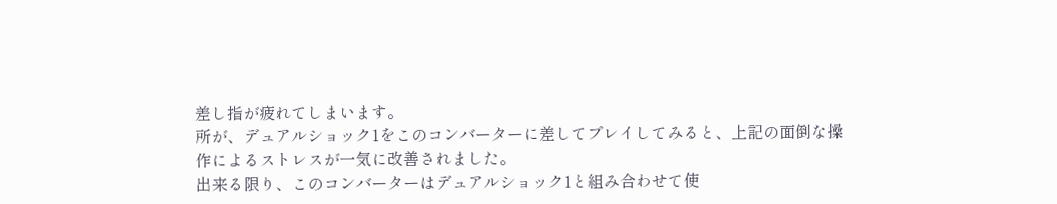差し指が疲れてしまいます。
所が、デュアルショック1をこのコンバーターに差してプレイしてみると、上記の面倒な操作によるストレスが一気に改善されました。
出来る限り、このコンバーターはデュアルショック1と組み合わせて使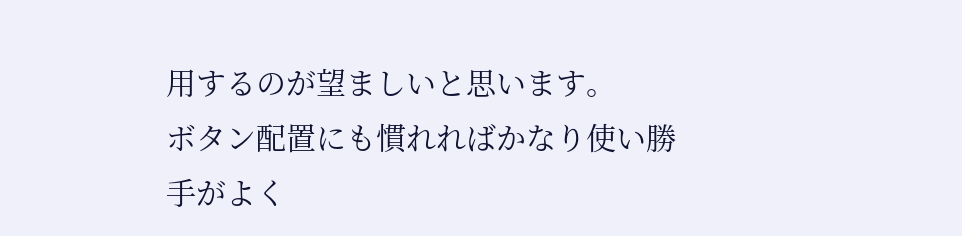用するのが望ましいと思います。
ボタン配置にも慣れればかなり使い勝手がよく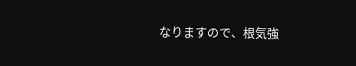なりますので、根気強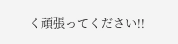く頑張ってください!!